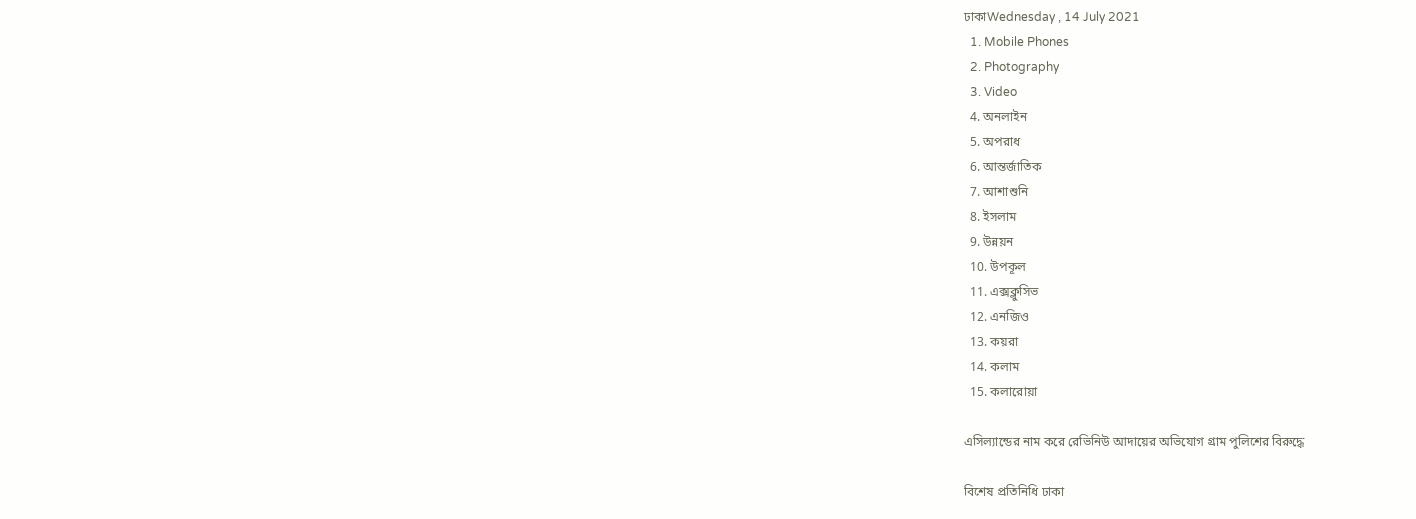ঢাকাWednesday , 14 July 2021
  1. Mobile Phones
  2. Photography
  3. Video
  4. অনলাইন
  5. অপরাধ
  6. আন্তর্জাতিক
  7. আশাশুনি
  8. ইসলাম
  9. উন্নয়ন
  10. উপকূল
  11. এক্সক্লুসিভ
  12. এনজিও
  13. কয়রা
  14. কলাম
  15. কলারোয়া

এসিল্যান্ডের নাম করে রেভিনিউ আদায়ের অভিযোগ গ্রাম পুলিশের বিরুদ্ধে

বিশেষ প্রতিনিধি ঢাকা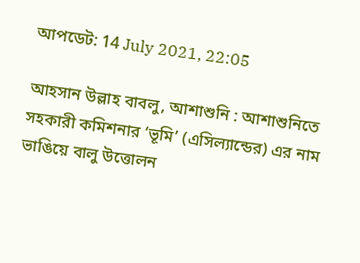আপডেট: 14 July 2021, 22:05

আহসান উল্লাহ বাবলু, আশাশুনি : আশাশুনিতে সহকারী কমিশনার ‘ভূমি’ (এসিল্যান্ডের) এর নাম ভাঙিয়ে বালু উত্তোলন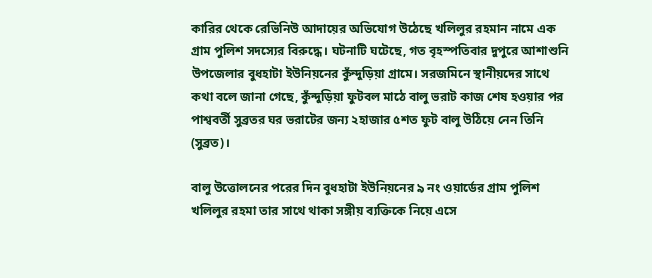কারির থেকে রেভিনিউ আদায়ের অভিযোগ উঠেছে খলিলুর রহমান নামে এক গ্রাম পুলিশ সদস্যের বিরুদ্ধে। ঘটনাটি ঘটেছে, গত বৃহস্পতিবার দুপুরে আশাশুনি উপজেলার বুধহাটা ইউনিয়নের কুঁন্দুড়িয়া গ্রামে। সরজমিনে স্থানীয়দের সাথে কথা বলে জানা গেছে, কুঁন্দুড়িয়া ফুটবল মাঠে বালু ভরাট কাজ শেষ হওয়ার পর পাশ্ববর্তী সুব্রতর ঘর ভরাটের জন্য ২হাজার ৫শত ফুট বালু উঠিয়ে নেন তিনি (সুব্রত)।

বালু উত্তোলনের পরের দিন বুধহাটা ইউনিয়নের ৯ নং ওয়ার্ডের গ্রাম পুলিশ খলিলুর রহমা তার সাথে থাকা সঙ্গীয় ব্যক্তিকে নিয়ে এসে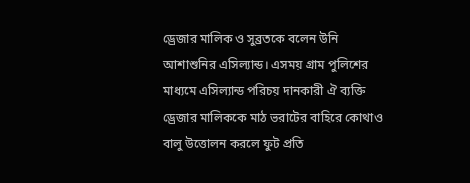ড্রেজার মালিক ও সুব্রতকে বলেন উনি আশাশুনির এসিল্যান্ড। এসময় গ্রাম পুলিশের মাধ্যমে এসিল্যান্ড পরিচয় দানকারী ঐ ব্যক্তি ড্রেজার মালিককে মাঠ ভরাটের বাহিরে কোথাও বালু উত্তোলন করলে ফুট প্রতি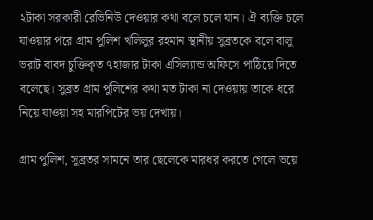২টাকা সরকারী রেভিনিউ দেওয়ার কথা বলে চলে যান। ঐ ব্যক্তি চলে যাওয়ার পরে গ্রাম পুলিশ খলিলুর রহমান স্থানীয় সুব্রতকে বলে বালু ভরাট বাবদ চুক্তিকৃত ৭হাজার টাকা এসিল্যান্ড অফিসে পাঠিয়ে দিতে বলেছে। সুব্রত গ্রাম পুলিশের কথা মত টাকা না দেওয়ায় তাকে ধরে নিয়ে যাওয়া সহ মারপিটের ভয় দেখায়।

গ্রাম পুলিশ, সুব্রতর সামনে তার ছেলেকে মারধর করতে গেলে ভয়ে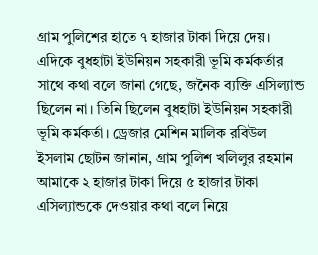গ্রাম পুলিশের হাতে ৭ হাজার টাকা দিয়ে দেয়। এদিকে বুধহাটা ইউনিয়ন সহকারী ভূমি কর্মকর্তার সাথে কথা বলে জানা গেছে, জনৈক ব্যক্তি এসিল্যান্ড ছিলেন না। তিনি ছিলেন বুধহাটা ইউনিয়ন সহকারী ভূমি কর্মকর্তা। ড্রেজার মেশিন মালিক রবিউল ইসলাম ছোটন জানান, গ্রাম পুলিশ খলিলুর রহমান আমাকে ২ হাজার টাকা দিয়ে ৫ হাজার টাকা এসিল্যান্ডকে দেওয়ার কথা বলে নিয়ে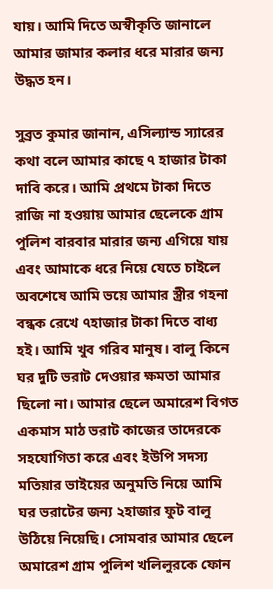যায়। আমি দিতে অস্বীকৃতি জানালে আমার জামার কলার ধরে মারার জন্য উদ্ধত হন।

সুব্রত কুমার জানান, এসিল্যান্ড স্যারের কথা বলে আমার কাছে ৭ হাজার টাকা দাবি করে। আমি প্রথমে টাকা দিতে রাজি না হওয়ায় আমার ছেলেকে গ্রাম পুলিশ বারবার মারার জন্য এগিয়ে যায় এবং আমাকে ধরে নিয়ে যেতে চাইলে অবশেষে আমি ভয়ে আমার স্ত্রীর গহনা বন্ধক রেখে ৭হাজার টাকা দিতে বাধ্য হই। আমি খুব গরিব মানুষ। বালু কিনে ঘর দুটি ভরাট দেওয়ার ক্ষমতা আমার ছিলো না। আমার ছেলে অমারেশ বিগত একমাস মাঠ ভরাট কাজের তাদেরকে সহযোগিতা করে এবং ইউপি সদস্য মতিয়ার ভাইয়ের অনুমতি নিয়ে আমি ঘর ভরাটের জন্য ২হাজার ফুট বালু উঠিয়ে নিয়েছি। সোমবার আমার ছেলে অমারেশ গ্রাম পুলিশ খলিলুরকে ফোন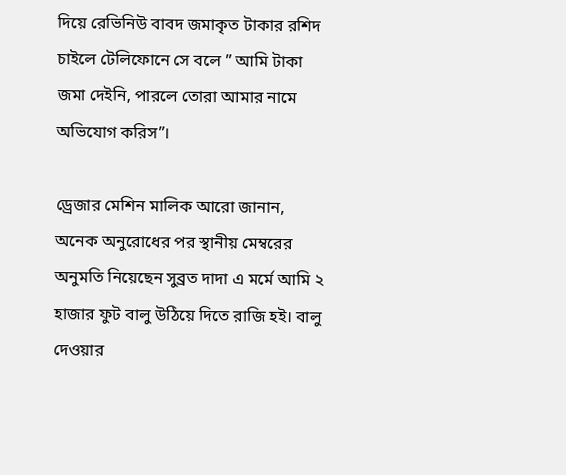দিয়ে রেভিনিউ বাবদ জমাকৃত টাকার রশিদ চাইলে টেলিফোনে সে বলে ” আমি টাকা জমা দেইনি, পারলে তোরা আমার নামে অভিযোগ করিস”।

ড্রেজার মেশিন মালিক আরো জানান, অনেক অনুরোধের পর স্থানীয় মেম্বরের অনুমতি নিয়েছেন সুব্রত দাদা এ মর্মে আমি ২ হাজার ফুট বালু উঠিয়ে দিতে রাজি হই। বালু দেওয়ার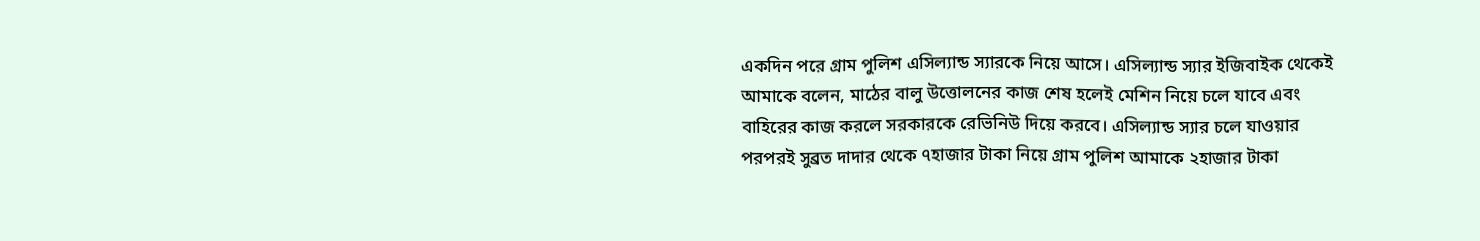একদিন পরে গ্রাম পুলিশ এসিল্যান্ড স্যারকে নিয়ে আসে। এসিল্যান্ড স্যার ইজিবাইক থেকেই আমাকে বলেন, মাঠের বালু উত্তোলনের কাজ শেষ হলেই মেশিন নিয়ে চলে যাবে এবং বাহিরের কাজ করলে সরকারকে রেভিনিউ দিয়ে করবে। এসিল্যান্ড স্যার চলে যাওয়ার পরপরই সুব্রত দাদার থেকে ৭হাজার টাকা নিয়ে গ্রাম পুলিশ আমাকে ২হাজার টাকা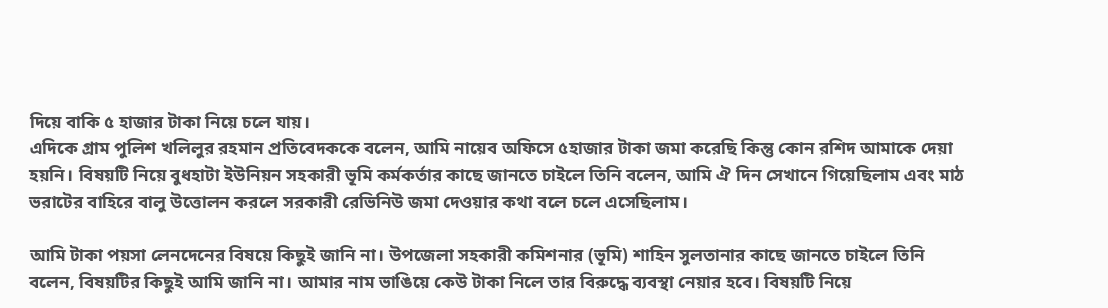দিয়ে বাকি ৫ হাজার টাকা নিয়ে চলে যায়।
এদিকে গ্রাম পুলিশ খলিলুর রহমান প্রতিবেদককে বলেন, আমি নায়েব অফিসে ৫হাজার টাকা জমা করেছি কিন্তু কোন রশিদ আমাকে দেয়া হয়নি। বিষয়টি নিয়ে বুধহাটা ইউনিয়ন সহকারী ভূমি কর্মকর্তার কাছে জানতে চাইলে তিনি বলেন, আমি ঐ দিন সেখানে গিয়েছিলাম এবং মাঠ ভরাটের বাহিরে বালু উত্তোলন করলে সরকারী রেভিনিউ জমা দেওয়ার কথা বলে চলে এসেছিলাম।

আমি টাকা পয়সা লেনদেনের বিষয়ে কিছুই জানি না। উপজেলা সহকারী কমিশনার (ভূমি) শাহিন সুলতানার কাছে জানতে চাইলে তিনি বলেন, বিষয়টির কিছুই আমি জানি না। আমার নাম ভাঙিয়ে কেউ টাকা নিলে তার বিরুদ্ধে ব্যবস্থা নেয়ার হবে। বিষয়টি নিয়ে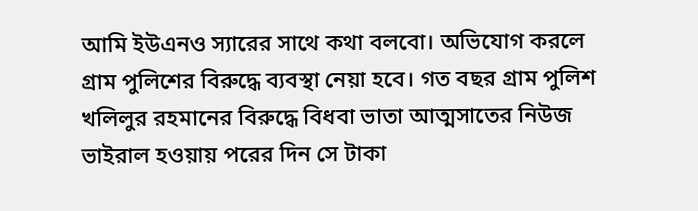আমি ইউএনও স্যারের সাথে কথা বলবো। অভিযোগ করলে গ্রাম পুলিশের বিরুদ্ধে ব্যবস্থা নেয়া হবে। গত বছর গ্রাম পুলিশ খলিলুর রহমানের বিরুদ্ধে বিধবা ভাতা আত্মসাতের নিউজ ভাইরাল হওয়ায় পরের দিন সে টাকা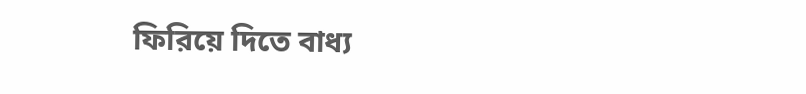ফিরিয়ে দিতে বাধ্য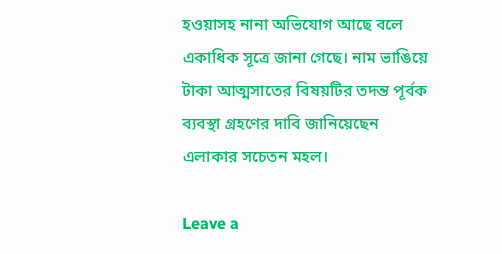হওয়াসহ নানা অভিযোগ আছে বলে একাধিক সূত্রে জানা গেছে। নাম ভাঙিয়ে টাকা আত্মসাতের বিষয়টির তদন্ত পূর্বক ব্যবস্থা গ্রহণের দাবি জানিয়েছেন এলাকার সচেতন মহল।

Leave a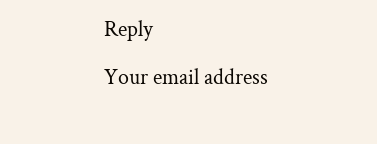Reply

Your email address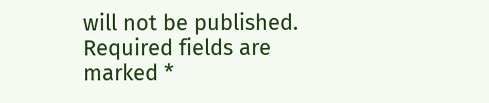will not be published. Required fields are marked *